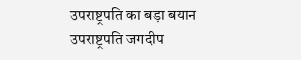उपराष्ट्रपति का बड़ा बयान
उपराष्ट्रपति जगदीप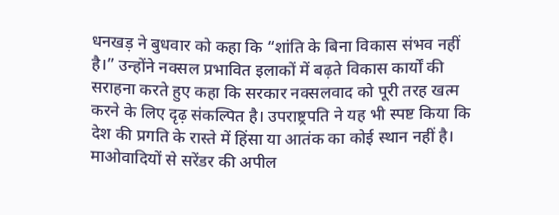धनखड़ ने बुधवार को कहा कि “शांति के बिना विकास संभव नहीं है।” उन्होंने नक्सल प्रभावित इलाकों में बढ़ते विकास कार्यों की सराहना करते हुए कहा कि सरकार नक्सलवाद को पूरी तरह खत्म करने के लिए दृढ़ संकल्पित है। उपराष्ट्रपति ने यह भी स्पष्ट किया कि देश की प्रगति के रास्ते में हिंसा या आतंक का कोई स्थान नहीं है।
माओवादियों से सरेंडर की अपील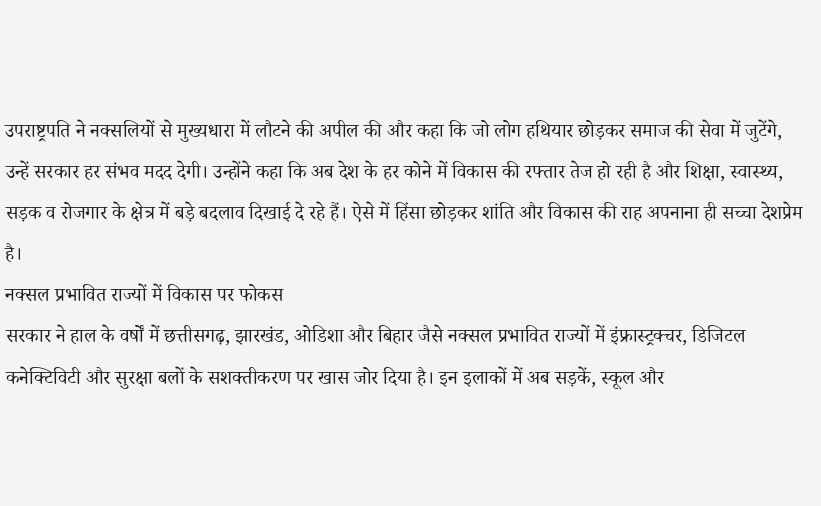उपराष्ट्रपति ने नक्सलियों से मुख्यधारा में लौटने की अपील की और कहा कि जो लोग हथियार छोड़कर समाज की सेवा में जुटेंगे, उन्हें सरकार हर संभव मदद देगी। उन्होंने कहा कि अब देश के हर कोने में विकास की रफ्तार तेज हो रही है और शिक्षा, स्वास्थ्य, सड़क व रोजगार के क्षेत्र में बड़े बदलाव दिखाई दे रहे हैं। ऐसे में हिंसा छोड़कर शांति और विकास की राह अपनाना ही सच्चा देशप्रेम है।
नक्सल प्रभावित राज्यों में विकास पर फोकस
सरकार ने हाल के वर्षों में छत्तीसगढ़, झारखंड, ओडिशा और बिहार जैसे नक्सल प्रभावित राज्यों में इंफ्रास्ट्रक्चर, डिजिटल कनेक्टिविटी और सुरक्षा बलों के सशक्तीकरण पर खास जोर दिया है। इन इलाकों में अब सड़कें, स्कूल और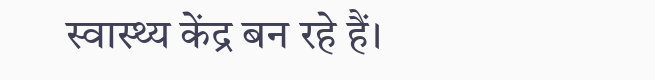स्वास्थ्य केंद्र बन रहे हैं।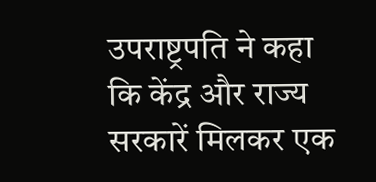उपराष्ट्रपति ने कहा कि केंद्र और राज्य सरकारें मिलकर एक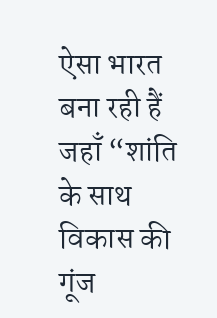ऐसा भारत बना रही हैं जहाँ “शांति के साथ विकास की गूंज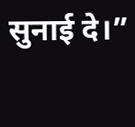सुनाई दे।”